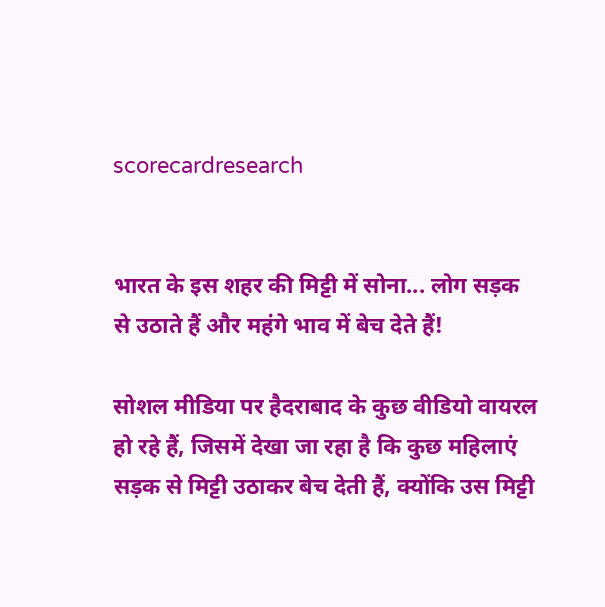scorecardresearch


भारत के इस शहर की मिट्टी में सोना... लोग सड़क से उठाते हैं और महंगे भाव में बेच देते हैं!

सोशल मीडिया पर हैदराबाद के कुछ वीडियो वायरल हो रहे हैं, जिसमें देखा जा रहा है कि कुछ महिलाएं सड़क से मिट्टी उठाकर बेच देती हैं, क्योंकि उस मिट्टी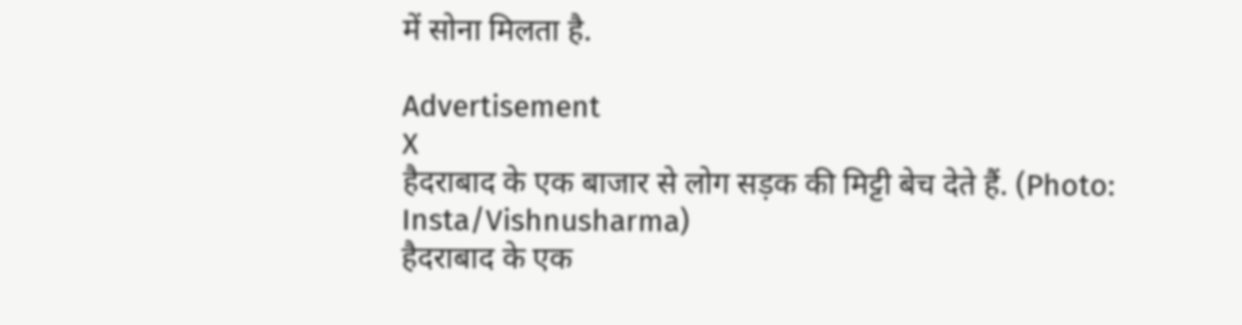में सोना मिलता है.

Advertisement
X
हैदराबाद के एक बाजार से लोग सड़क की मिट्टी बेच देते हैं. (Photo: Insta/Vishnusharma)
हैदराबाद के एक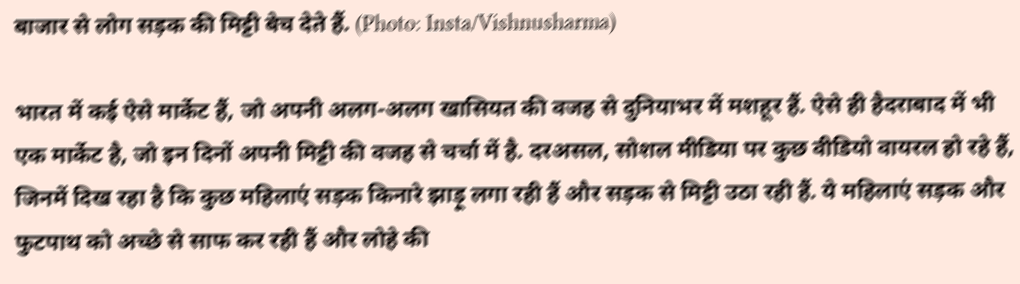बाजार से लोग सड़क की मिट्टी बेच देते हैं. (Photo: Insta/Vishnusharma)

भारत में कई ऐसे मार्केट हैं, जो अपनी अलग-अलग खासियत की वजह से दुनियाभर में मशहूर हैं. ऐसे ही हैदराबाद में भी एक मार्केट है, जो इन दिनों अपनी मिट्टी की वजह से चर्चा में है. दरअसल, सोशल मीडिया पर कुछ वीडियो वायरल हो रहे हैं, जिनमें दिख रहा है कि कुछ महिलाएं सड़क किनारे झाड़ू लगा रही हैं और सड़क से मिट्टी उठा रही हैं. ये महिलाएं सड़क और फुटपाथ को अच्छे से साफ कर रही हैं और लोहे की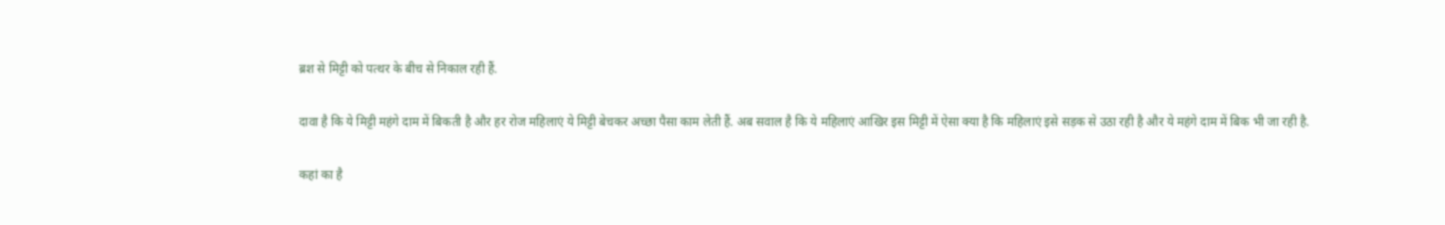ब्रश से मिट्टी को पत्थर के बीच से निकाल रही हैं.

दावा है कि ये मिट्टी महंगे दाम में बिकती है और हर रोज महिलाएं ये मिट्टी बेचकर अच्छा पैसा काम लेती हैं. अब सवाल है कि ये महिलाएं आखिर इस मिट्टी में ऐसा क्या है कि महिलाएं इसे सड़क से उठा रही है और ये महंगे दाम में बिक भी जा रही है.

कहां का है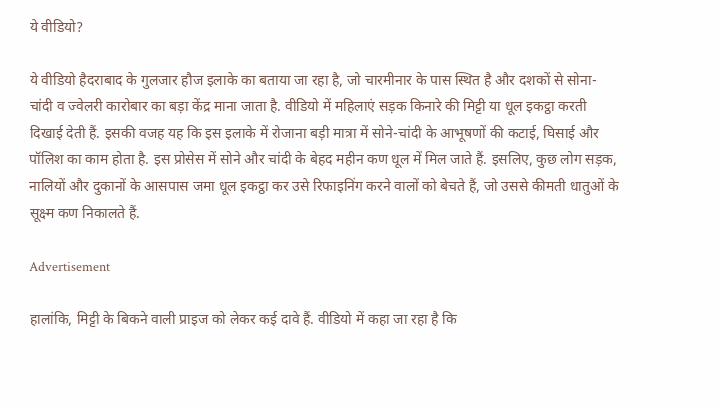ये वीडियो?

ये वीडियो हैदराबाद के गुलजार हौज इलाके का बताया जा रहा है, जो चारमीनार के पास स्थित है और दशकों से सोना-चांदी व ज्वेलरी कारोबार का बड़ा केंद्र माना जाता है. वीडियो में महिलाएं सड़क किनारे की मिट्टी या धूल इकट्ठा करती दिखाई देती हैं. इसकी वजह यह कि इस इलाके में रोजाना बड़ी मात्रा में सोने-चांदी के आभूषणों की कटाई, घिसाई और पॉलिश का काम होता है. इस प्रोसेस में सोने और चांदी के बेहद महीन कण धूल में मिल जाते हैं. इसलिए, कुछ लोग सड़क, नालियों और दुकानों के आसपास जमा धूल इकट्ठा कर उसे रिफाइनिंग करने वालों को बेचते हैं, जो उससे कीमती धातुओं के सूक्ष्म कण निकालते हैं.

Advertisement

हालांकि, मिट्टी के बिकने वाली प्राइज को लेकर कई दावे हैं. वीडियो में कहा जा रहा है कि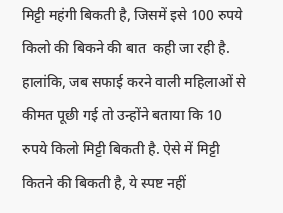मिट्टी महंगी बिकती है, जिसमें इसे 100 रुपये किलो की बिकने की बात  कही जा रही है. हालांकि, जब सफाई करने वाली महिलाओं से कीमत पूछी गई तो उन्होंने बताया कि 10 रुपये किलो मिट्टी बिकती है. ऐसे में मिट्टी कितने की बिकती है, ये स्पष्ट नहीं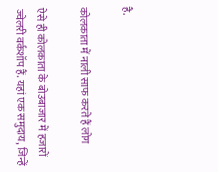है.

कोलकाता में नाली साफ करते हैं लोग

ऐसे ही कोलकाता के बोउबाजार में हजारों ज्वेलरी वर्कशॉप हैं. यहां एक समुदाय, जिन्हें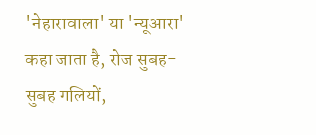'नेहारावाला' या 'न्यूआरा' कहा जाता है, रोज सुबह-सुबह गलियों,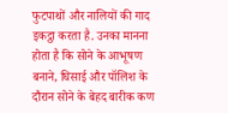फुटपाथों और नालियों की गाद इकट्ठा करता है. उनका मानना होता है कि सोने के आभूषण बनाने, घिसाई और पॉलिश के दौरान सोने के बेहद बारीक कण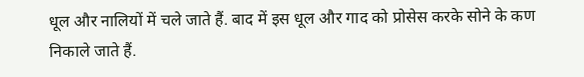धूल और नालियों में चले जाते हैं. बाद में इस धूल और गाद को प्रोसेस करके सोने के कण निकाले जाते हैं.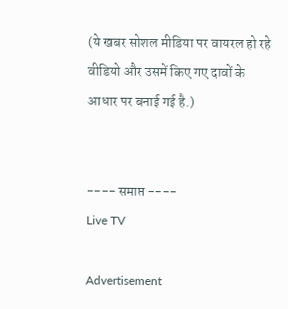(ये खबर सोशल मीडिया पर वायरल हो रहे वीडियो और उसमें किए गए दावों के आधार पर बनाई गई है.)


---- समाप्त ----
Live TV

Advertisement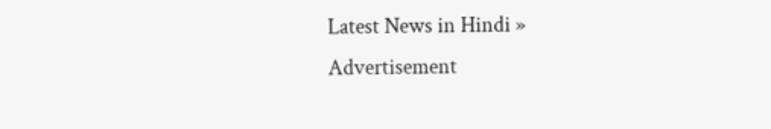Latest News in Hindi »
Advertisement